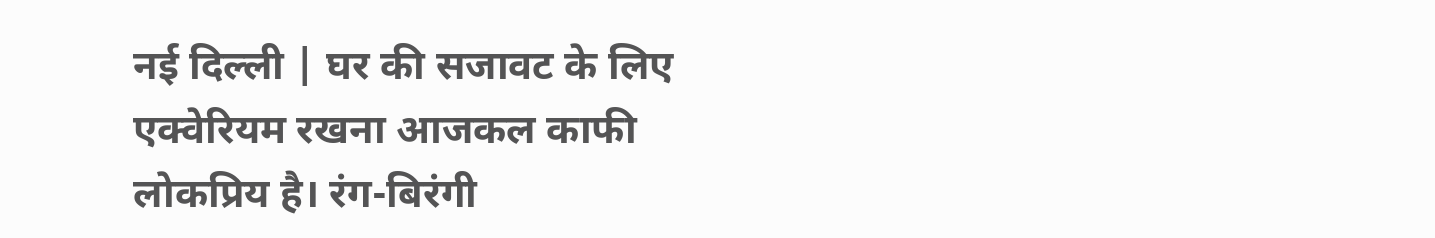नई दिल्ली | घर की सजावट के लिए एक्वेरियम रखना आजकल काफी लोकप्रिय है। रंग-बिरंगी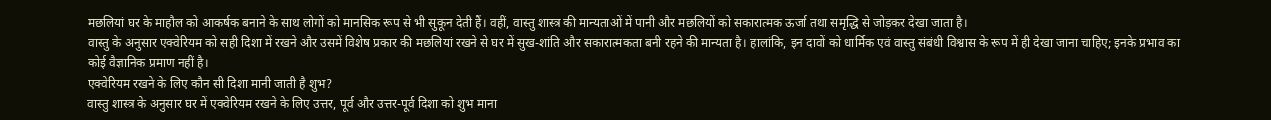मछलियां घर के माहौल को आकर्षक बनाने के साथ लोगों को मानसिक रूप से भी सुकून देती हैं। वहीं, वास्तु शास्त्र की मान्यताओं में पानी और मछलियों को सकारात्मक ऊर्जा तथा समृद्धि से जोड़कर देखा जाता है।
वास्तु के अनुसार एक्वेरियम को सही दिशा में रखने और उसमें विशेष प्रकार की मछलियां रखने से घर में सुख-शांति और सकारात्मकता बनी रहने की मान्यता है। हालांकि, इन दावों को धार्मिक एवं वास्तु संबंधी विश्वास के रूप में ही देखा जाना चाहिए; इनके प्रभाव का कोई वैज्ञानिक प्रमाण नहीं है।
एक्वेरियम रखने के लिए कौन सी दिशा मानी जाती है शुभ?
वास्तु शास्त्र के अनुसार घर में एक्वेरियम रखने के लिए उत्तर, पूर्व और उत्तर-पूर्व दिशा को शुभ माना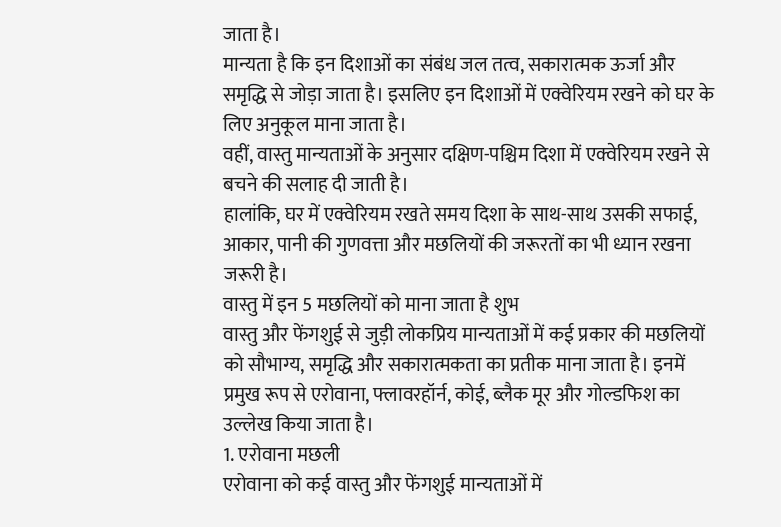जाता है।
मान्यता है कि इन दिशाओं का संबंध जल तत्व, सकारात्मक ऊर्जा और समृद्धि से जोड़ा जाता है। इसलिए इन दिशाओं में एक्वेरियम रखने को घर के लिए अनुकूल माना जाता है।
वहीं, वास्तु मान्यताओं के अनुसार दक्षिण-पश्चिम दिशा में एक्वेरियम रखने से बचने की सलाह दी जाती है।
हालांकि, घर में एक्वेरियम रखते समय दिशा के साथ-साथ उसकी सफाई, आकार, पानी की गुणवत्ता और मछलियों की जरूरतों का भी ध्यान रखना जरूरी है।
वास्तु में इन 5 मछलियों को माना जाता है शुभ
वास्तु और फेंगशुई से जुड़ी लोकप्रिय मान्यताओं में कई प्रकार की मछलियों को सौभाग्य, समृद्धि और सकारात्मकता का प्रतीक माना जाता है। इनमें प्रमुख रूप से एरोवाना, फ्लावरहॉर्न, कोई, ब्लैक मूर और गोल्डफिश का उल्लेख किया जाता है।
1. एरोवाना मछली
एरोवाना को कई वास्तु और फेंगशुई मान्यताओं में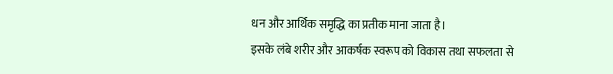धन और आर्थिक समृद्धि का प्रतीक माना जाता है।
इसके लंबे शरीर और आकर्षक स्वरूप को विकास तथा सफलता से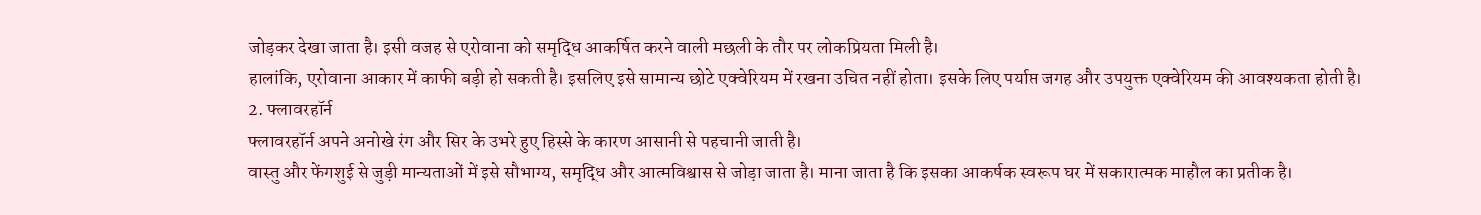जोड़कर देखा जाता है। इसी वजह से एरोवाना को समृद्धि आकर्षित करने वाली मछली के तौर पर लोकप्रियता मिली है।
हालांकि, एरोवाना आकार में काफी बड़ी हो सकती है। इसलिए इसे सामान्य छोटे एक्वेरियम में रखना उचित नहीं होता। इसके लिए पर्याप्त जगह और उपयुक्त एक्वेरियम की आवश्यकता होती है।
2. फ्लावरहॉर्न
फ्लावरहॉर्न अपने अनोखे रंग और सिर के उभरे हुए हिस्से के कारण आसानी से पहचानी जाती है।
वास्तु और फेंगशुई से जुड़ी मान्यताओं में इसे सौभाग्य, समृद्धि और आत्मविश्वास से जोड़ा जाता है। माना जाता है कि इसका आकर्षक स्वरूप घर में सकारात्मक माहौल का प्रतीक है।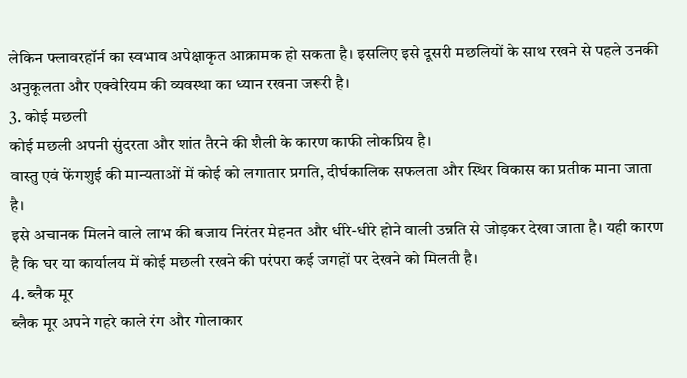लेकिन फ्लावरहॉर्न का स्वभाव अपेक्षाकृत आक्रामक हो सकता है। इसलिए इसे दूसरी मछलियों के साथ रखने से पहले उनकी अनुकूलता और एक्वेरियम की व्यवस्था का ध्यान रखना जरूरी है।
3. कोई मछली
कोई मछली अपनी सुंदरता और शांत तैरने की शैली के कारण काफी लोकप्रिय है।
वास्तु एवं फेंगशुई की मान्यताओं में कोई को लगातार प्रगति, दीर्घकालिक सफलता और स्थिर विकास का प्रतीक माना जाता है।
इसे अचानक मिलने वाले लाभ की बजाय निरंतर मेहनत और धीरे-धीरे होने वाली उन्नति से जोड़कर देखा जाता है। यही कारण है कि घर या कार्यालय में कोई मछली रखने की परंपरा कई जगहों पर देखने को मिलती है।
4. ब्लैक मूर
ब्लैक मूर अपने गहरे काले रंग और गोलाकार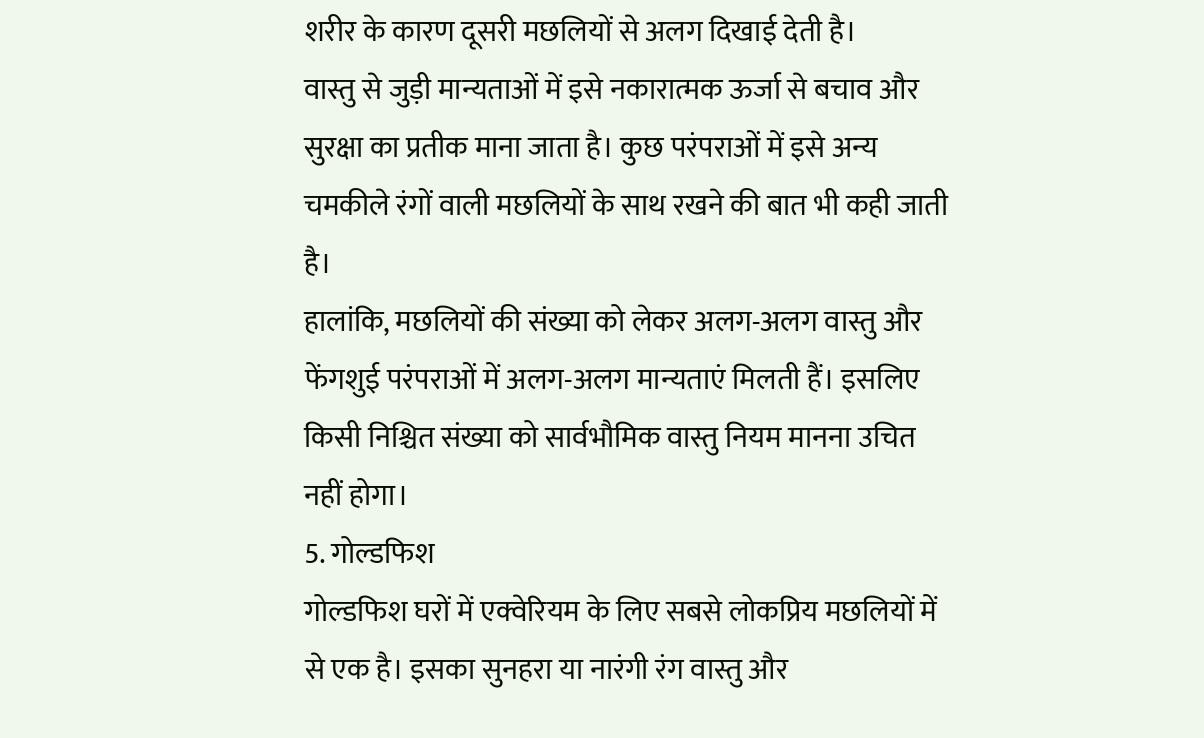शरीर के कारण दूसरी मछलियों से अलग दिखाई देती है।
वास्तु से जुड़ी मान्यताओं में इसे नकारात्मक ऊर्जा से बचाव और सुरक्षा का प्रतीक माना जाता है। कुछ परंपराओं में इसे अन्य चमकीले रंगों वाली मछलियों के साथ रखने की बात भी कही जाती है।
हालांकि, मछलियों की संख्या को लेकर अलग-अलग वास्तु और फेंगशुई परंपराओं में अलग-अलग मान्यताएं मिलती हैं। इसलिए किसी निश्चित संख्या को सार्वभौमिक वास्तु नियम मानना उचित नहीं होगा।
5. गोल्डफिश
गोल्डफिश घरों में एक्वेरियम के लिए सबसे लोकप्रिय मछलियों में से एक है। इसका सुनहरा या नारंगी रंग वास्तु और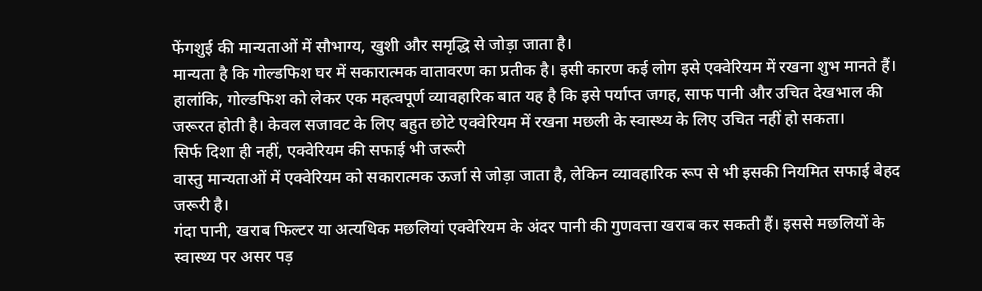फेंगशुई की मान्यताओं में सौभाग्य, खुशी और समृद्धि से जोड़ा जाता है।
मान्यता है कि गोल्डफिश घर में सकारात्मक वातावरण का प्रतीक है। इसी कारण कई लोग इसे एक्वेरियम में रखना शुभ मानते हैं।
हालांकि, गोल्डफिश को लेकर एक महत्वपूर्ण व्यावहारिक बात यह है कि इसे पर्याप्त जगह, साफ पानी और उचित देखभाल की जरूरत होती है। केवल सजावट के लिए बहुत छोटे एक्वेरियम में रखना मछली के स्वास्थ्य के लिए उचित नहीं हो सकता।
सिर्फ दिशा ही नहीं, एक्वेरियम की सफाई भी जरूरी
वास्तु मान्यताओं में एक्वेरियम को सकारात्मक ऊर्जा से जोड़ा जाता है, लेकिन व्यावहारिक रूप से भी इसकी नियमित सफाई बेहद जरूरी है।
गंदा पानी, खराब फिल्टर या अत्यधिक मछलियां एक्वेरियम के अंदर पानी की गुणवत्ता खराब कर सकती हैं। इससे मछलियों के स्वास्थ्य पर असर पड़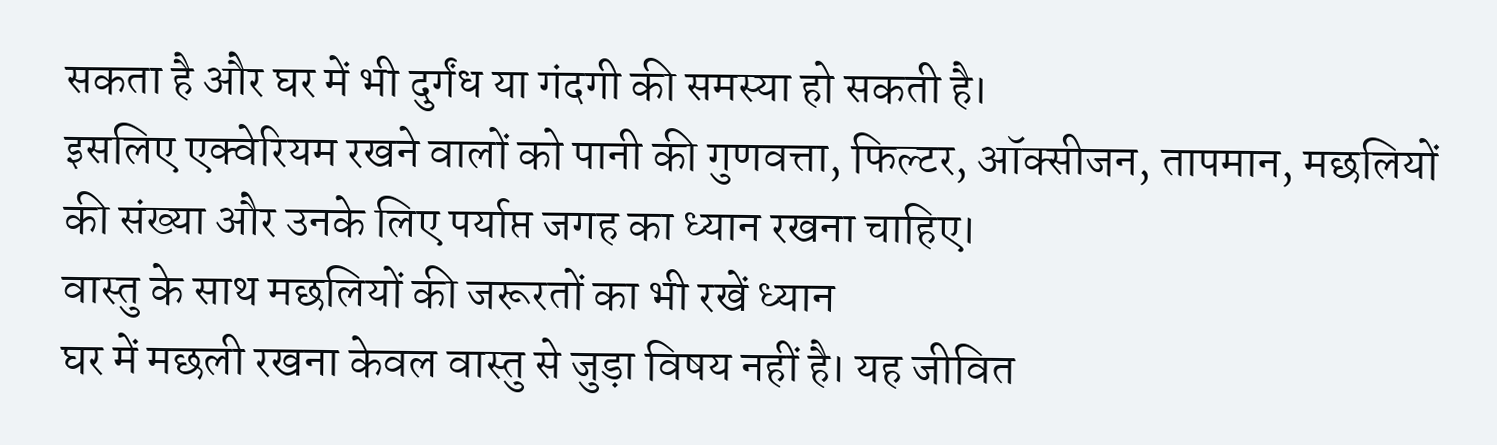सकता है और घर में भी दुर्गंध या गंदगी की समस्या हो सकती है।
इसलिए एक्वेरियम रखने वालों को पानी की गुणवत्ता, फिल्टर, ऑक्सीजन, तापमान, मछलियों की संख्या और उनके लिए पर्याप्त जगह का ध्यान रखना चाहिए।
वास्तु के साथ मछलियों की जरूरतों का भी रखें ध्यान
घर में मछली रखना केवल वास्तु से जुड़ा विषय नहीं है। यह जीवित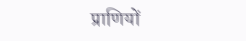प्राणियों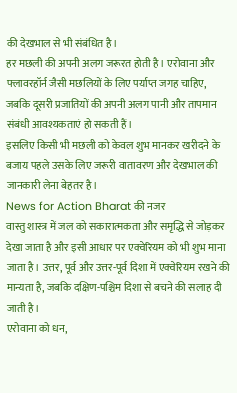की देखभाल से भी संबंधित है।
हर मछली की अपनी अलग जरूरत होती है। एरोवाना और फ्लावरहॉर्न जैसी मछलियों के लिए पर्याप्त जगह चाहिए, जबकि दूसरी प्रजातियों की अपनी अलग पानी और तापमान संबंधी आवश्यकताएं हो सकती हैं।
इसलिए किसी भी मछली को केवल शुभ मानकर खरीदने के बजाय पहले उसके लिए जरूरी वातावरण और देखभाल की जानकारी लेना बेहतर है।
News for Action Bharat की नजर
वास्तु शास्त्र में जल को सकारात्मकता और समृद्धि से जोड़कर देखा जाता है और इसी आधार पर एक्वेरियम को भी शुभ माना जाता है। उत्तर, पूर्व और उत्तर-पूर्व दिशा में एक्वेरियम रखने की मान्यता है, जबकि दक्षिण-पश्चिम दिशा से बचने की सलाह दी जाती है।
एरोवाना को धन,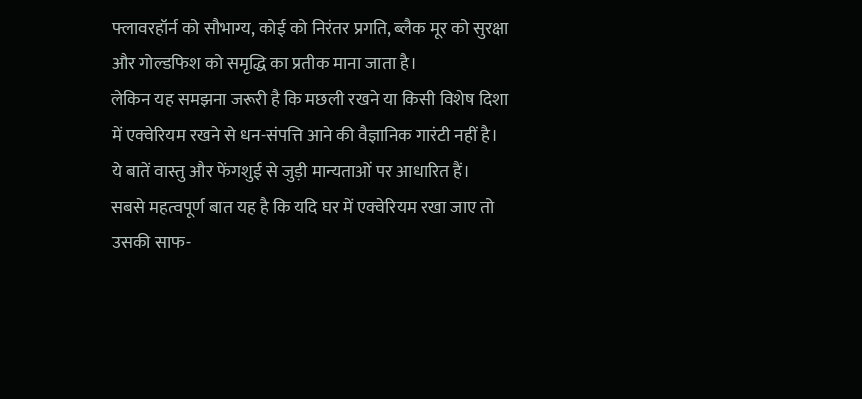फ्लावरहॉर्न को सौभाग्य, कोई को निरंतर प्रगति, ब्लैक मूर को सुरक्षा और गोल्डफिश को समृद्धि का प्रतीक माना जाता है।
लेकिन यह समझना जरूरी है कि मछली रखने या किसी विशेष दिशा में एक्वेरियम रखने से धन-संपत्ति आने की वैज्ञानिक गारंटी नहीं है। ये बातें वास्तु और फेंगशुई से जुड़ी मान्यताओं पर आधारित हैं।
सबसे महत्वपूर्ण बात यह है कि यदि घर में एक्वेरियम रखा जाए तो उसकी साफ-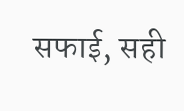सफाई, सही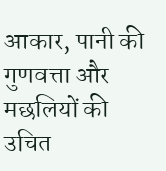आकार, पानी की गुणवत्ता और मछलियों की उचित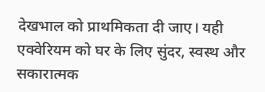देखभाल को प्राथमिकता दी जाए। यही एक्वेरियम को घर के लिए सुंदर, स्वस्थ और सकारात्मक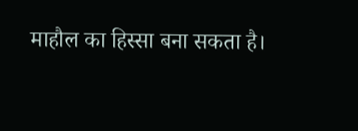माहौल का हिस्सा बना सकता है।